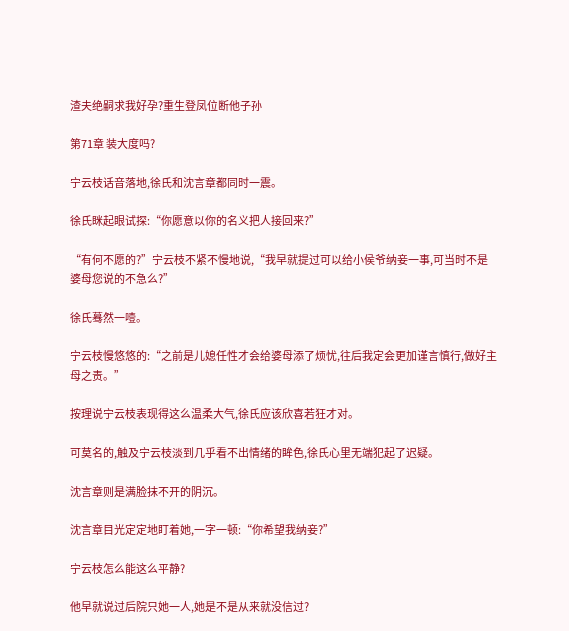渣夫绝嗣求我好孕?重生登凤位断他子孙

第71章 装大度吗?

宁云枝话音落地,徐氏和沈言章都同时一震。

徐氏眯起眼试探:“你愿意以你的名义把人接回来?”

“有何不愿的?”宁云枝不紧不慢地说,“我早就提过可以给小侯爷纳妾一事,可当时不是婆母您说的不急么?”

徐氏蓦然一噎。

宁云枝慢悠悠的:“之前是儿媳任性才会给婆母添了烦忧,往后我定会更加谨言慎行,做好主母之责。”

按理说宁云枝表现得这么温柔大气,徐氏应该欣喜若狂才对。

可莫名的,触及宁云枝淡到几乎看不出情绪的眸色,徐氏心里无端犯起了迟疑。

沈言章则是满脸抹不开的阴沉。

沈言章目光定定地盯着她,一字一顿:“你希望我纳妾?”

宁云枝怎么能这么平静?

他早就说过后院只她一人,她是不是从来就没信过?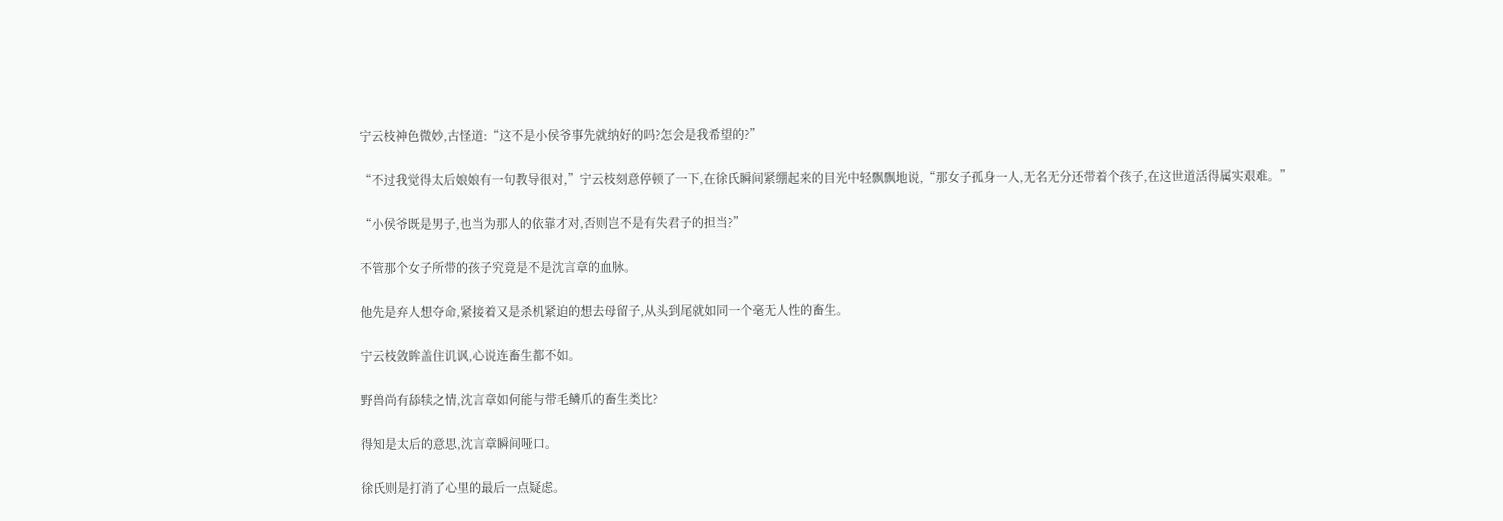宁云枝神色微妙,古怪道:“这不是小侯爷事先就纳好的吗?怎会是我希望的?”

“不过我觉得太后娘娘有一句教导很对,”宁云枝刻意停顿了一下,在徐氏瞬间紧绷起来的目光中轻飘飘地说,“那女子孤身一人,无名无分还带着个孩子,在这世道活得属实艰难。”

“小侯爷既是男子,也当为那人的依靠才对,否则岂不是有失君子的担当?”

不管那个女子所带的孩子究竟是不是沈言章的血脉。

他先是弃人想夺命,紧接着又是杀机紧迫的想去母留子,从头到尾就如同一个毫无人性的畜生。

宁云枝敛眸盖住讥讽,心说连畜生都不如。

野兽尚有舔犊之情,沈言章如何能与带毛鳞爪的畜生类比?

得知是太后的意思,沈言章瞬间哑口。

徐氏则是打消了心里的最后一点疑虑。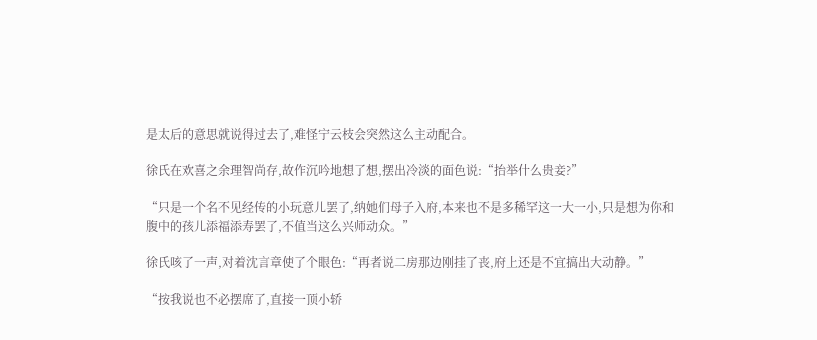是太后的意思就说得过去了,难怪宁云枝会突然这么主动配合。

徐氏在欢喜之余理智尚存,故作沉吟地想了想,摆出冷淡的面色说:“抬举什么贵妾?”

“只是一个名不见经传的小玩意儿罢了,纳她们母子入府,本来也不是多稀罕这一大一小,只是想为你和腹中的孩儿添福添寿罢了,不值当这么兴师动众。”

徐氏咳了一声,对着沈言章使了个眼色:“再者说二房那边刚挂了丧,府上还是不宜搞出大动静。”

“按我说也不必摆席了,直接一顶小轿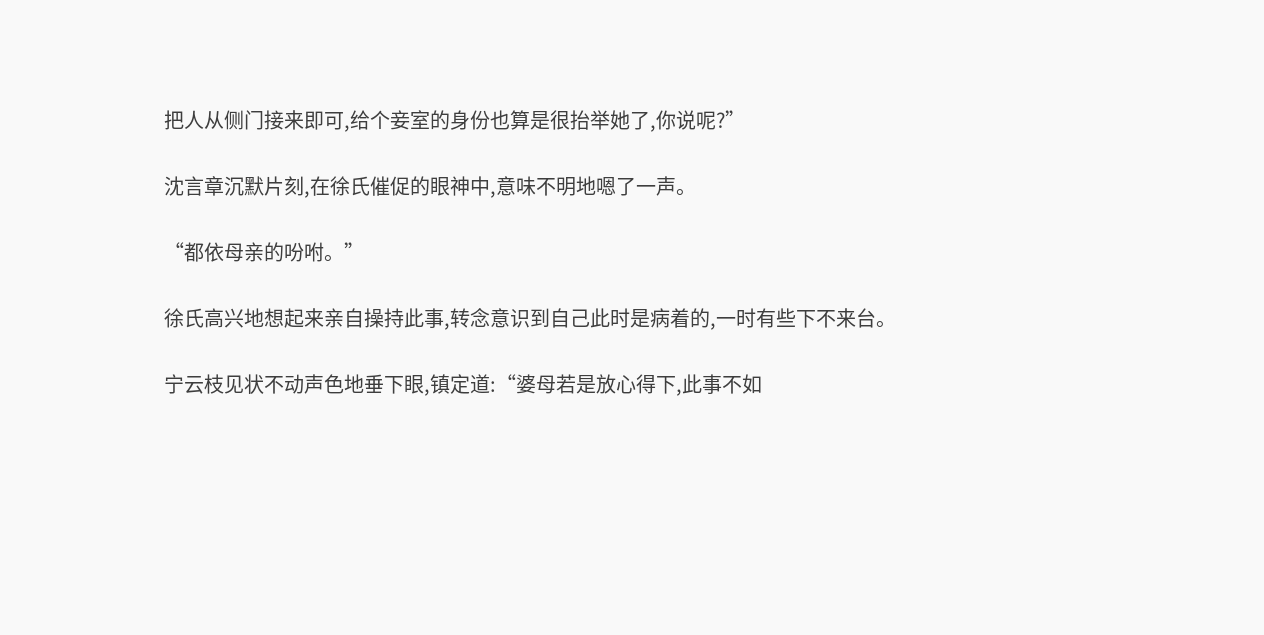把人从侧门接来即可,给个妾室的身份也算是很抬举她了,你说呢?”

沈言章沉默片刻,在徐氏催促的眼神中,意味不明地嗯了一声。

“都依母亲的吩咐。”

徐氏高兴地想起来亲自操持此事,转念意识到自己此时是病着的,一时有些下不来台。

宁云枝见状不动声色地垂下眼,镇定道:“婆母若是放心得下,此事不如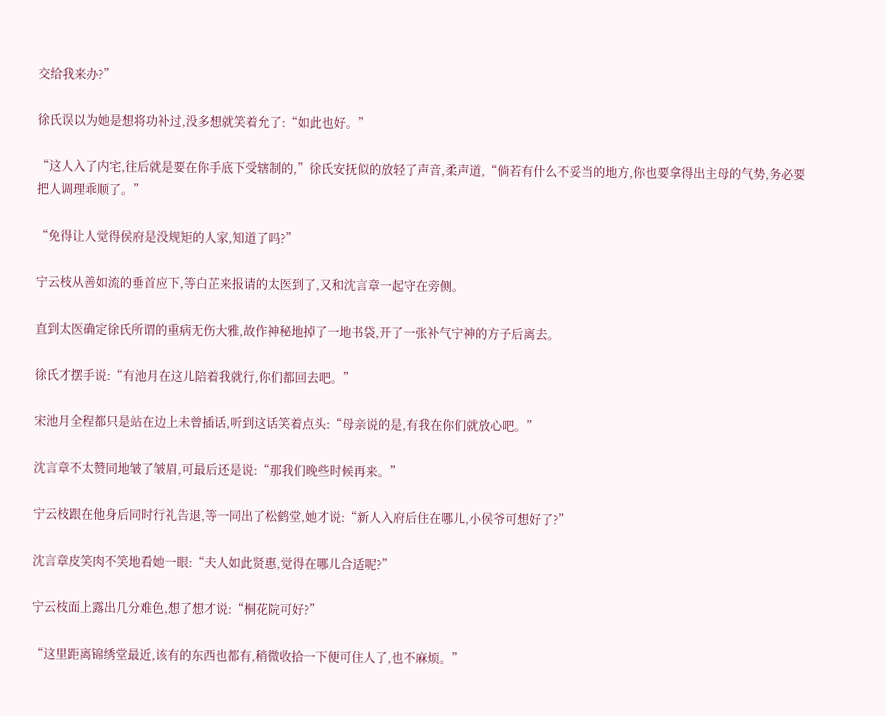交给我来办?”

徐氏误以为她是想将功补过,没多想就笑着允了:“如此也好。”

“这人入了内宅,往后就是要在你手底下受辖制的,”徐氏安抚似的放轻了声音,柔声道,“倘若有什么不妥当的地方,你也要拿得出主母的气势,务必要把人调理乖顺了。”

“免得让人觉得侯府是没规矩的人家,知道了吗?”

宁云枝从善如流的垂首应下,等白芷来报请的太医到了,又和沈言章一起守在旁侧。

直到太医确定徐氏所谓的重病无伤大雅,故作神秘地掉了一地书袋,开了一张补气宁神的方子后离去。

徐氏才摆手说:“有池月在这儿陪着我就行,你们都回去吧。”

宋池月全程都只是站在边上未曾插话,听到这话笑着点头:“母亲说的是,有我在你们就放心吧。”

沈言章不太赞同地皱了皱眉,可最后还是说:“那我们晚些时候再来。”

宁云枝跟在他身后同时行礼告退,等一同出了松鹤堂,她才说:“新人入府后住在哪儿,小侯爷可想好了?”

沈言章皮笑肉不笑地看她一眼:“夫人如此贤惠,觉得在哪儿合适呢?”

宁云枝面上露出几分难色,想了想才说:“桐花院可好?”

“这里距离锦绣堂最近,该有的东西也都有,稍微收拾一下便可住人了,也不麻烦。”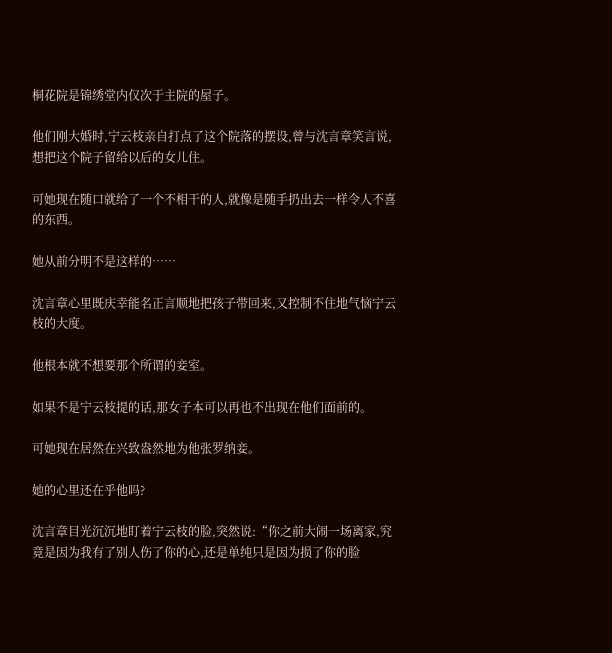桐花院是锦绣堂内仅次于主院的屋子。

他们刚大婚时,宁云枝亲自打点了这个院落的摆设,曾与沈言章笑言说,想把这个院子留给以后的女儿住。

可她现在随口就给了一个不相干的人,就像是随手扔出去一样令人不喜的东西。

她从前分明不是这样的……

沈言章心里既庆幸能名正言顺地把孩子带回来,又控制不住地气恼宁云枝的大度。

他根本就不想要那个所谓的妾室。

如果不是宁云枝提的话,那女子本可以再也不出现在他们面前的。

可她现在居然在兴致盎然地为他张罗纳妾。

她的心里还在乎他吗?

沈言章目光沉沉地盯着宁云枝的脸,突然说:“你之前大闹一场离家,究竟是因为我有了别人伤了你的心,还是单纯只是因为损了你的脸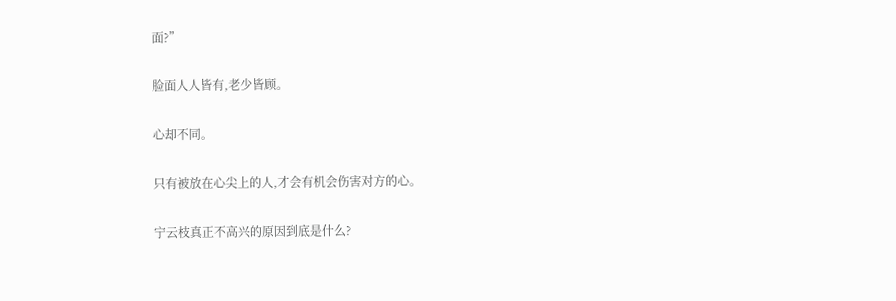面?”

脸面人人皆有,老少皆顾。

心却不同。

只有被放在心尖上的人,才会有机会伤害对方的心。

宁云枝真正不高兴的原因到底是什么?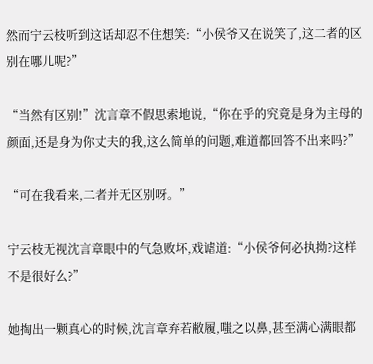然而宁云枝听到这话却忍不住想笑:“小侯爷又在说笑了,这二者的区别在哪儿呢?”

“当然有区别!”沈言章不假思索地说,“你在乎的究竟是身为主母的颜面,还是身为你丈夫的我,这么简单的问题,难道都回答不出来吗?”

“可在我看来,二者并无区别呀。”

宁云枝无视沈言章眼中的气急败坏,戏谑道:“小侯爷何必执拗?这样不是很好么?”

她掏出一颗真心的时候,沈言章弃若敝履,嗤之以鼻,甚至满心满眼都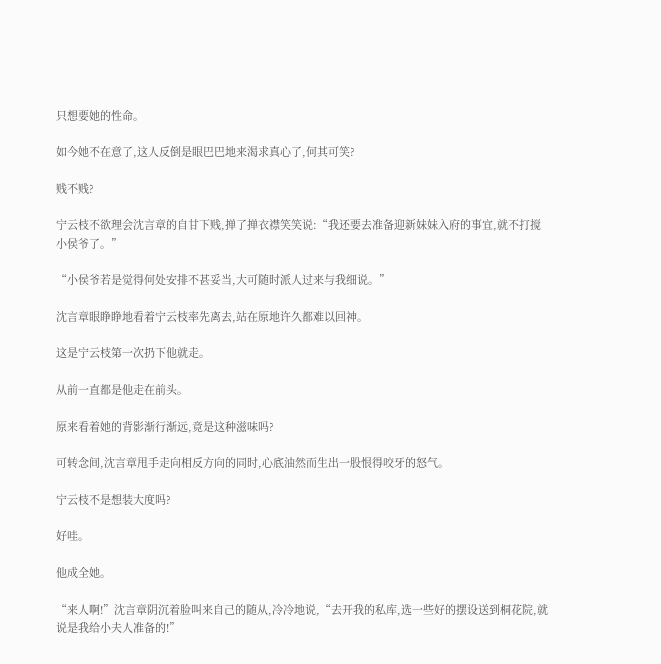只想要她的性命。

如今她不在意了,这人反倒是眼巴巴地来渴求真心了,何其可笑?

贱不贱?

宁云枝不欲理会沈言章的自甘下贱,掸了掸衣襟笑笑说:“我还要去准备迎新妹妹入府的事宜,就不打搅小侯爷了。”

“小侯爷若是觉得何处安排不甚妥当,大可随时派人过来与我细说。”

沈言章眼睁睁地看着宁云枝率先离去,站在原地许久都难以回神。

这是宁云枝第一次扔下他就走。

从前一直都是他走在前头。

原来看着她的背影渐行渐远,竟是这种滋味吗?

可转念间,沈言章甩手走向相反方向的同时,心底油然而生出一股恨得咬牙的怒气。

宁云枝不是想装大度吗?

好哇。

他成全她。

“来人啊!”沈言章阴沉着脸叫来自己的随从,冷冷地说,“去开我的私库,选一些好的摆设送到桐花院,就说是我给小夫人准备的!”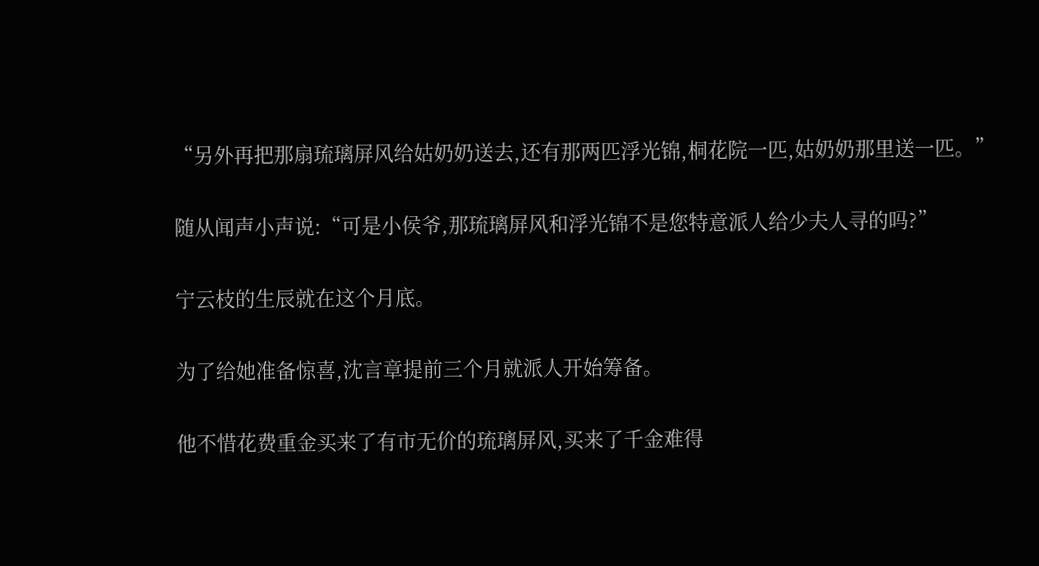“另外再把那扇琉璃屏风给姑奶奶送去,还有那两匹浮光锦,桐花院一匹,姑奶奶那里送一匹。”

随从闻声小声说:“可是小侯爷,那琉璃屏风和浮光锦不是您特意派人给少夫人寻的吗?”

宁云枝的生辰就在这个月底。

为了给她准备惊喜,沈言章提前三个月就派人开始筹备。

他不惜花费重金买来了有市无价的琉璃屏风,买来了千金难得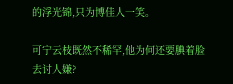的浮光锦,只为博佳人一笑。

可宁云枝既然不稀罕,他为何还要腆着脸去讨人嫌?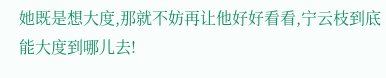她既是想大度,那就不妨再让他好好看看,宁云枝到底能大度到哪儿去!